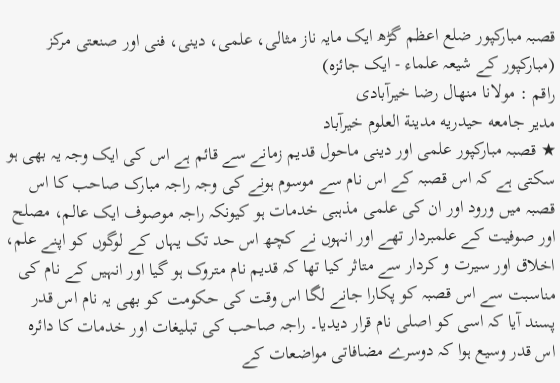قصبہ مبارکپور ضلع اعظم گڑھ ایک مایہ ناز مثالی، علمی، دینی، فنی اور صنعتی مرکز
(مبارکپور کے شیعہ علماء - ایک جائزہ)
راقم : مولانا منهال رضا خیرآبادی
مدیر جامعه حیدریه مدينة العلوم خيرآباد
★ قصبہ مبارکپور علمی اور دینی ماحول قدیم زمانے سے قائم ہے اس کی ایک وجہ یہ بھی ہو سکتی ہے کہ اس قصبہ کے اس نام سے موسوم ہونے کی وجہ راجہ مبارک صاحب کا اس قصبہ میں ورود اور ان کی علمی مذہبی خدمات ہو کیونکہ راجہ موصوف ایک عالم، مصلح اور صوفیت کے علمبردار تھے اور انہوں نے کچھ اس حد تک یہاں کے لوگوں کو اپنے علم، اخلاق اور سیرت و کردار سے متاثر کیا تھا کہ قدیم نام متروک ہو گیا اور انہیں کے نام کی مناسبت سے اس قصبہ کو پکارا جانے لگا اس وقت کی حکومت کو بھی یہ نام اس قدر پسند آیا کہ اسی کو اصلی نام قرار دیدیا۔ راجہ صاحب کی تبلیغات اور خدمات کا دائرہ اس قدر وسیع ہوا کہ دوسرے مضافاتی مواضعات کے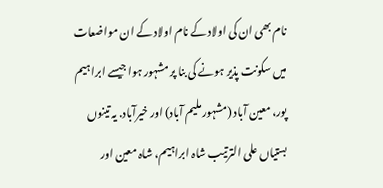نام بھی ان کی اولاد کے نام اولاد کے ان مواضعات میں سکونت پذیر ہونے کی بنا پر مشہور ہوا جیسے ابراہیم پور، معین آباد (مشہور ملیم آباد) اور خیرآباد. یہ تینوں بستیاں علی الترتیب شاہ ابراہیم، شاہ معین اور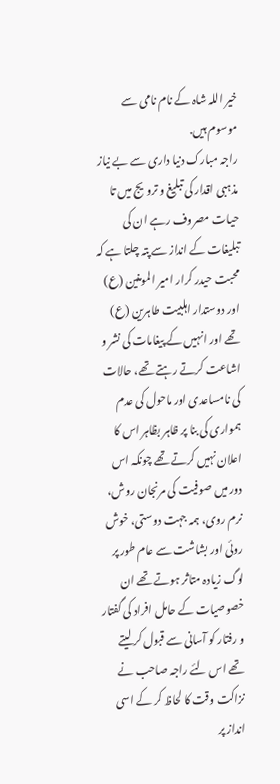خیر اللہ شاہ کے نام نامی سے موسوم ہیں.
راجہ مبارک دنیا داری سے بے نیاز مذہبی اقدار کی تبلیغ و ترویج میں تا حیات مصروف رہے ان کی تبلیغات کے انداز سے پتہ چلتا ہے کہ محبت حیدر کرار امیر المومنین (ع) اور دوستدار اہلبیت طاہرین (ع) تھے اور انہیں کے پیغامات کی نشر و اشاعت کرتے رہتے تھے، حالات کی نامساعدی اور ماحول کی عدم ہمواری کی بنا پر ظاہر بظاہر اس کا اعلان نہیں کرتے تھے چونکہ اس دور میں صوفیت کی مرنجان روش، نرم روی، ہمہ جہت دوستی، خوش روئی اور بشاشت سے عام طور پر لوگ زیادہ متاثر ہوتے تھے ان خصوصیات کے حامل افراد کی گفتار و رفتار کو آسانی سے قبول کر لیتے تھے اس لئے راجہ صاحب نے نزاکت وقت کا لحاظ کر کے اسی انداز پر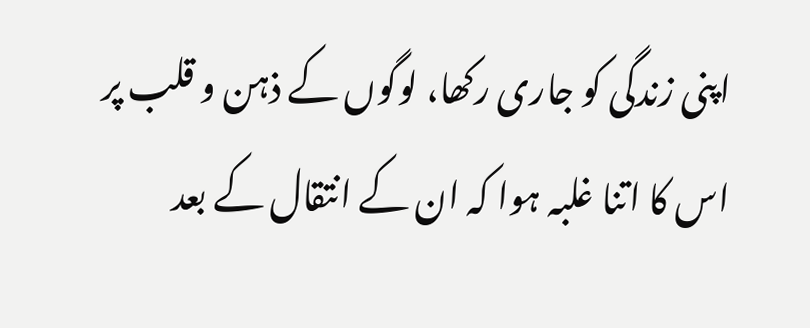اپنی زندگی کو جاری رکھا، لوگوں کے ذہن و قلب پر اس کا اتنا غلبہ ہوا کہ ان کے انتقال کے بعد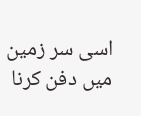اسی سر زمین میں دفن کرنا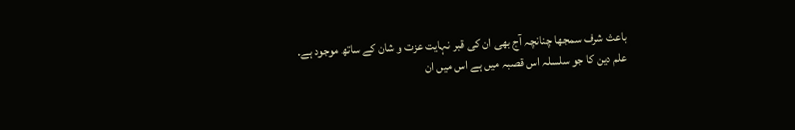باعث شرف سمجھا چنانچہ آج بھی ان کی قبر نہایت عزت و شان کے ساتھ موجود ہے.
علم دین کا جو سلسلہ اس قصبہ میں ہے اس میں ان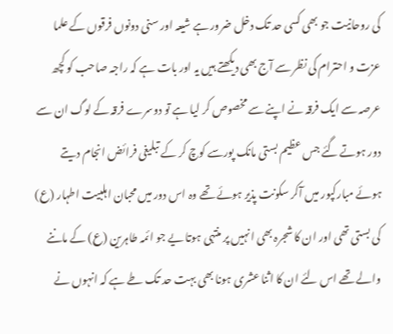کی روحانیت جو بھی کسی حد تک دخل ضرور ہے شیعہ اور سنی دونوں فرقوں کے علما عزت و احترام کی نظر سے آج بھی دیکھتے ہیں یہ اور بات ہے کہ راجہ صاحب کو کچھ عرصہ سے ایک فرقہ نے اپنے سے مخصوص کر لیا ہے تو دوسرے فرقہ کے لوگ ان سے دور ہوتے گئے جس عظیم بستی مانک پورسے کوچ کر کے تبلیغی فرائض انجام دیتے ہوئے مبارکپور میں آکر سکونت پذیر ہوئے تھے وہ اس دور میں محبان اہلبیت اطہار (ع) کی بستی تھی اور ان کا شجرہ بھی انہیں پر منتہی ہوتا یے جو ائمہ طاہرین (ع) کے ماننے والے تھے اس لئے ان کا اثنا عشری ہونا بھی بہت حد تک طے ہے کہ انہوں نے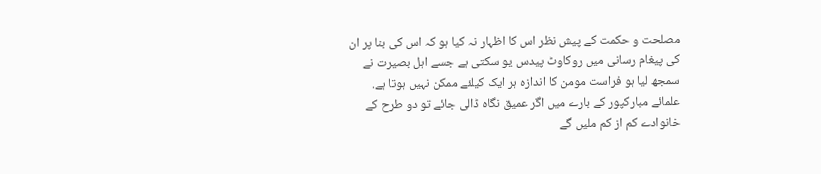مصلحت و حکمت کے پیش نظر اس کا اظہار نہ کیا ہو کہ اس کی بنا پر ان کی پیغام رسانی میں روکاوٹ پیدس یو سکتی ہے جسے اہل بصیرت نے سمجھ لیا ہو فراست مومن کا اندازہ ہر ایک کیلئے ممکن نہیں ہوتا ہے.
علمائے مبارکپور کے بارے میں اگر عمیق نگاہ ڈالی جائے تو دو طرح کے خانوادے کم از کم ملیں گے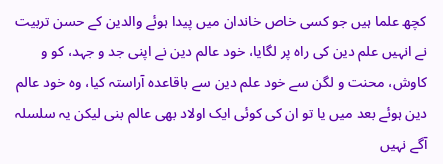کچھ علما ہیں جو کسی خاص خاندان میں پیدا ہوئے والدین کے حسن تربیت نے انہیں علم دین کی راہ پر لگایا، خود عالم دین نے اپنی جد و جہد، کو و کاوش، محنت و لگن سے خود علم دین سے باقاعدہ آراستہ کیا، وہ خود عالم دین ہوئے بعد میں یا تو ان کی کوئی ایک اولاد بھی عالم بنی لیکن یہ سلسلہ آگے نہیں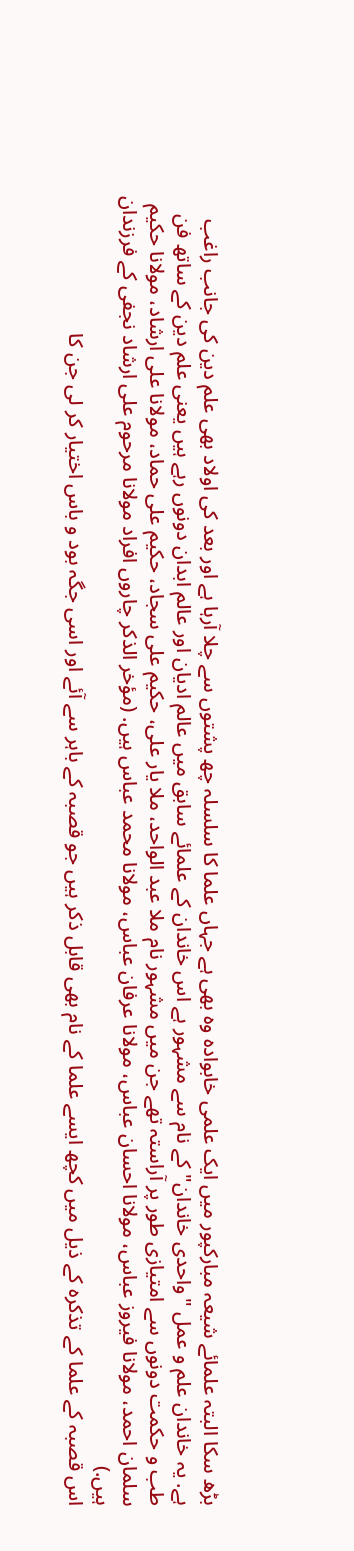بڑھ سکا البتہ علمائے شیعہ مبارکپور میں ایک علمی خابوادہ وہ بھی ہے جہاں علما کا سلسلہ چھ پشتوں سے چلا آرہا ہے اور بعد کی اولاد بھی علم دین کی جانب راغب ہے. یہ خاندان علم و عمل "واحدی خاندان" کے نام سے مشہور ہے اس خاندان کے علمائے سابق میں عالم ادیان اور عالم ابدان دونوں رہے ہیں یعنی علم دین کے ساتھ فن طب و حکمت دونوں سے امتیازی طور پر آراستہ تھے جن میں مشہور نام ملا عبد الواحد، ملا یار علی، حکیم علی سجاد، حکیم علی حماد، مولانا علی ارشاد، مولانا حکیم سلمان احمد، مولانا فیروز عباس، مولانا احسان عباس، مولانا عرفان عباس، مولانا محمد عباس ہیں. (مؤخر الذکر چاروں افراد مولانا مرحوم علی ارشاد نجفی کے فرزندان ہیں.)
اس قصبہ کے علما کے تذکرہ کے ذیل میں کچھ ایسے علما کے نام بھی قابل ذکر ہیں جو قصبہ کے باہر سے آئے اور اسی جگہ بود و باس اختیار کر لی جن کا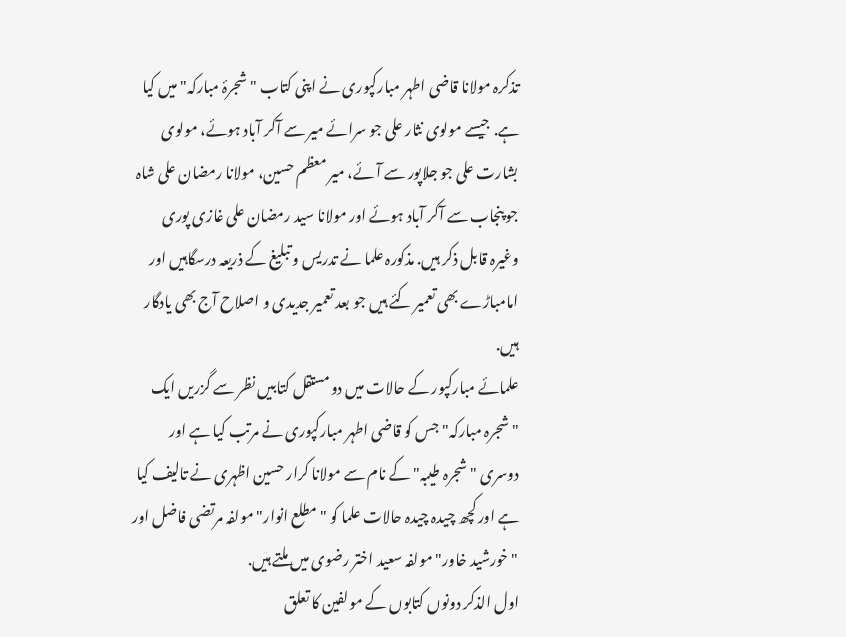تذکرہ مولانا قاضی اطہر مبارکپوری نے اپنی کتاب "شجرۂ مبارکہ" میں کیا ہے. جیسے مولوی نثار علی جو سرائے میر سے آکر آباد ہوئے، مولوی بشارت علی جو جلاپور سے آئے، میر معظم حسین، مولانا رمضان علی شاہ جو پنجاب سے آکر آباد ہوئے اور مولانا سید رمضان علی غازی پوری وغیرہ قابل ذکر ہیں. مذکورہ علما نے تدریس و تبلیغ کے ذریعہ درسگاہیں اور امامباڑے بھی تعمیر کئے ہیں جو بعد تعمیر جدیدی و اصلاح آج بھی یادگار ہیں.
علمائے مبارکپور کے حالات میں دو مستقل کتابیں نظر سے گزریں ایک "شجرہ مبارکہ" جس کو قاضی اطہر مبارکپوری نے مرتب کیا ہے اور دوسری "شجرہ طیبہ" کے نام سے مولانا کرار حسین اظہری نے تالیف کیا ہے اور کچھ چیدہ چیدہ حالات علما کو "مطلع انوار" مولفہ مرتضی فاضل اور "خورشید خاور" مولفہ سعید اختر رضوی میں ملتے ہیں.
اول الذکر دونوں کتابوں کے مولفین کا تعلق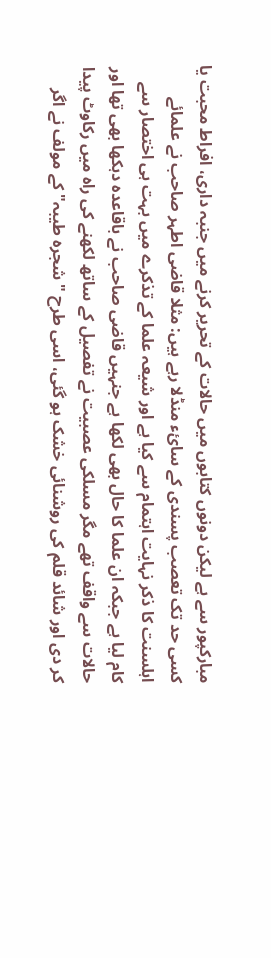مبارکپور سے ہے لیکن دونوں کتابوں میں حالات کے تحریر کرنے میں جنبہ داری، افراط محبت یا کسی حد تک تعصب پسندی کے سائء منڈلا رہے ہیں: مثلا قاضی اطہر صاحب نے علمائے اہلسنت کا ذکر نہایت اہتمام سے کیا ہے اور شیعہ علما کے تذکرے میں بہت ہی اختصار سے کام لیا ہے جبکہ ان علما کا حال بھی لکھا ہے جنہیں قاضی صاحب نے باقاعدہ دہکھا بھی تھا اور حالات سے واقف تھے مگر مسلکی عصبیت نے تفصیل کے ساتھ لکھنے کی راہ میں رکاوٹ پیدا کر دی اور شائد قلم کی روشنائی خشک ہو گئی، اسی طرح "شجرہ طیبہ" کے مولف نے اگر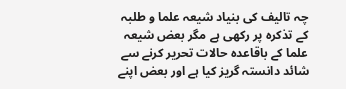چہ تالیف کی بنیاد شیعہ علما و طلبہ کے تذکرہ پر رکھی ہے مگر بعض شیعہ علما کے باقاعدہ حالات تحریر کرنے سے شائد دانستہ گریز کیا ہے اور بعض اپنے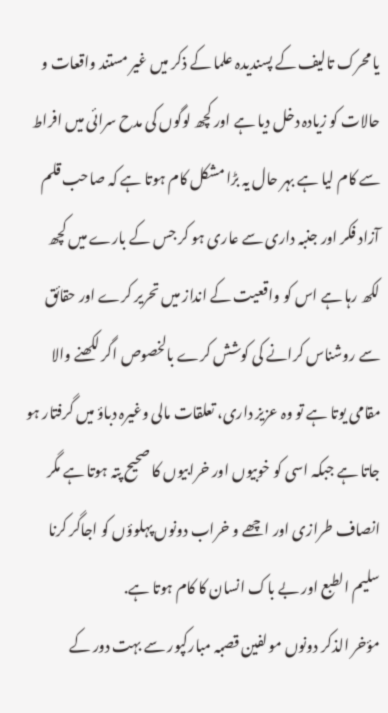یا محرک تالیف کے پسندیدہ علما کے ذکر میں غیر مستند واقعات و حالات کو زیادہ دخل دیا ہے اور کچھ لوگوں کی مدح سرائی میں افراط سے کام لیا ہے بہر حال یہ بڑا مشکل کام ہوتا ہے کہ صاحب قلم آزاد فکر اور جنبہ داری سے عاری ہو کر جس کے بارے میں کچھ لکھ رہا ہے اس کو واقعیت کے انداز میں تحریر کرے اور حقائق سے روشناس کرانے کی کوشش کرے بالخصوص اگر لکھنے والا مقامی یوتا ہے تو وہ عزیز داری، تعلقات مالی وغیرہ دباؤ میں گرفتار ہو جاتا ہے جبکہ اسی کو خوبیوں اور خرابیوں کا صحیح پتہ ہوتا ہے مگر انصاف طرازی اور اچھے و خراب دونوں پہلوؤں کو اجاگر کرنا سلیم الطبع اور بے باک انسان کا کام ہوتا ہے.
مؤخر الذکر دونوں مولفین قصبہ مبارکپور سے بہت دور کے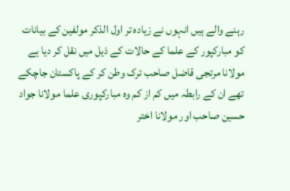رہنے والے ہیں انہوں نے زیادہ تر اول الذکر مولفین کے بیانات کو مبارکپور کے علما کے حالات کے ذیل میں نقل کر دیا ہے مولانا مرتجی قاضل صاحب ترک وطن کر کے پاکستان جاچکے تھے ان کے رابطہ میں کم از کم وہ مبارکپوری علما مولانا جواد حسین صاحب اور مولانا اختر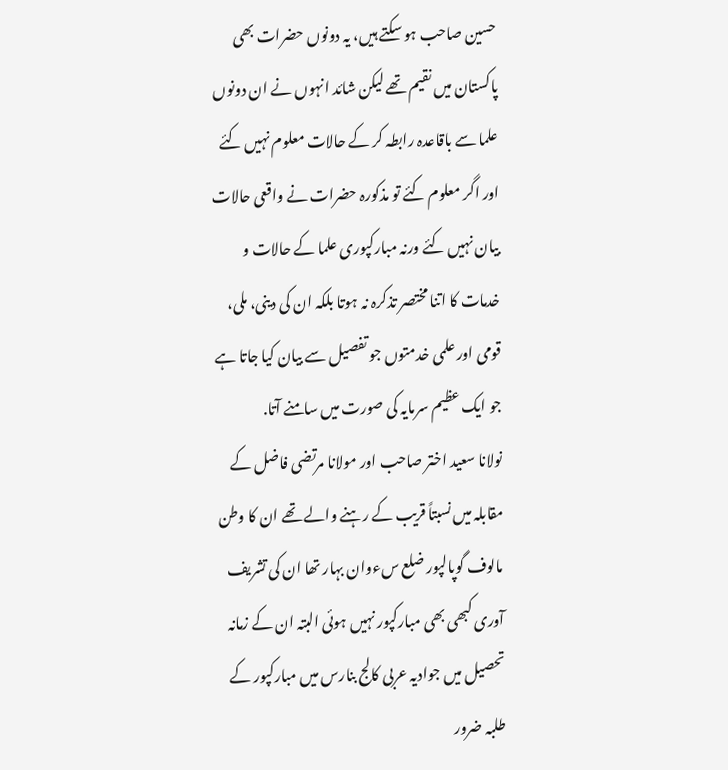حسین صاحب ہو سکتے ہیں، یہ دونوں حضرات بھی پاکستان میں نقیم تھے لیکن شائد انہوں نے ان دونوں علما سے باقاعدہ رابطہ کر کے حالات معلوم نہیں کئے اور اگر معلوم کئے تو مذکورہ حضرات نے واقعی حالات بیان نہیں کئے ورنہ مبارکپوری علما کے حالات و خدمات کا اتنا مختصر تذکرہ نہ ہوتا بلکہ ان کی دینی، ملی، قومی اور علمی خدمتوں جو تفصیل سے بیان کیا جاتا ہے جو ایک عظیم سرمایہ کی صورت میں سامنے آتا.
نولانا سعید اختر صاحب اور مولانا مرتضی فاضل کے مقابلہ میں نسبتاً قریب کے رہنے والے تھے ان کا وطن مالوف گوپالپور ضلع سءوان بہار تھا ان کی تشریف آوری کبھی بھی مبارکپور نہیں ہوئی البتہ ان کے زمانہ تحصیل میں جوادیہ عربی کالج بنارس میں مبارکپور کے طلبہ ضرور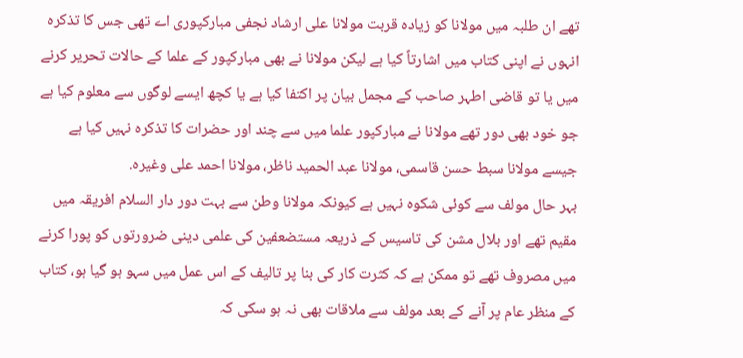تھے ان طلبہ میں مولانا کو زیادہ قربت مولانا علی ارشاد نجفی مبارکپوری اے تھی جس کا تذکرہ انہوں نے اپنی کتاب میں اشارتاً کیا ہے لیکن مولانا نے بھی مبارکپور کے علما کے حالات تحریر کرنے میں یا تو قاضی اطہر صاحب کے مجمل بیان پر اکتفا کیا ہے یا کچھ ایسے لوگوں سے معلوم کیا ہے جو خود بھی دور تھے مولانا نے مبارکپور علما میں سے چند اور حضرات کا تذکرہ نہیں کیا ہے جیسے مولانا سبط حسن قاسمی، مولانا عبد الحمید ناظر، مولانا احمد علی وغیرہ.
بہر حال مولف سے کوئی شکوہ نہیں ہے کیونکہ مولانا وطن سے بہت دور دار السلام افریقہ میں مقیم تھے اور بلال مشن کی تاسیس کے ذریعہ مستضعفین کی علمی دینی ضرورتوں کو پورا کرنے میں مصروف تھے تو ممکن ہے کہ کثرت کار کی بنا پر تالیف کے اس عمل میں سہو ہو گیا ہو، کتاب کے منظر عام پر آنے کے بعد مولف سے ملاقات بھی نہ ہو سکی کہ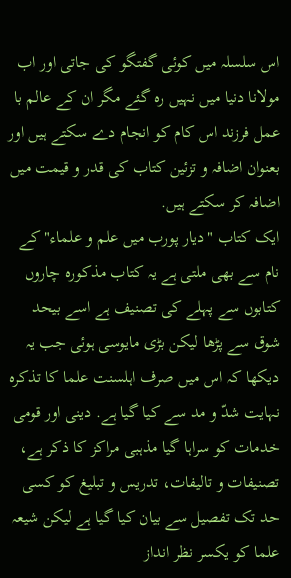اس سلسلہ میں کوئی گفتگو کی جاتی اور اب مولانا دنیا میں نہیں رہ گئے مگر ان کے عالم با عمل فرزند اس کام کو انجام دے سکتے ہیں اور بعنوان اضافہ و تزئین کتاب کی قدر و قیمت میں اضافہ کر سکتے ہیں.
ایک کتاب "دیار پورب میں علم و علماء" کے نام سے بھی ملتی ہے یہ کتاب مذکورہ چاروں کتابوں سے پہلے کی تصنیف ہے اسے بیحد شوق سے پڑھا لیکن بڑی مایوسی ہوئی جب یہ دیکھا کہ اس میں صرف اہلسنت علما کا تذکرہ نہایت شدّ و مد سے کیا گیا ہے. دینی اور قومی خدمات کو سراہا گیا مذہبی مراکز کا ذکر ہے، تصنیفات و تالیفات، تدریس و تبلیغ کو کسی حد تک تفصیل سے بیان کیا گیا ہے لیکن شیعہ علما کو یکسر نظر انداز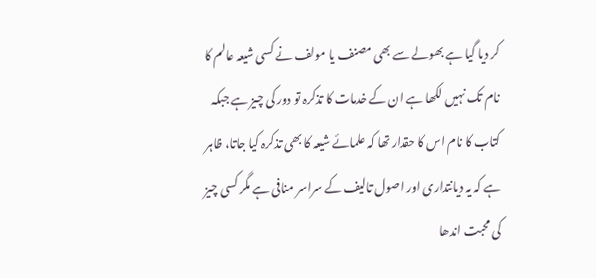کر دیا گیا ہے بھولے سے بھی مصنف یا مولف نے کسی شیعہ عالم کا نام تک نہیں لکھا ہے ان کے خدمات کا تذکرہ تو دور کی چیز ہے جبکہ کتاب کا نام اس کا حقدار تھا کہ علمائے شیعہ کا بھی تذکرہ کیا جاتا، ظاہر ہے کہ یہ دیانتداری اور اصول تالیف کے سراسر منافی ہے مگر کسی چیز کی محبت اندھا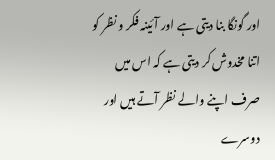اور گونگا بنا دیتی ہے اور آئینہ فکر و نظر کو اتنا مخدوش کر دیتی ہے کہ اس میں صرف اپنے والے نظر آتے ہیں اور دوسرے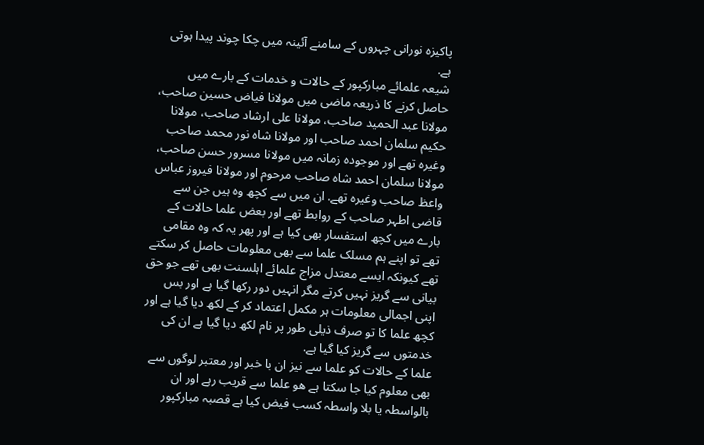پاکیزہ نورانی چہروں کے سامنے آئینہ میں چکا چوند پیدا ہوتی ہے.
شیعہ علمائے مبارکپور کے حالات و خدمات کے بارے میں حاصل کرنے کا ذریعہ ماضی میں مولانا فیاض حسین صاحب، مولانا عبد الحمید صاحب، مولانا علی ارشاد صاحب، مولانا حکیم سلمان احمد صاحب اور مولانا شاہ نور محمد صاحب وغیرہ تھے اور موجودہ زمانہ میں مولانا مسرور حسن صاحب، مولانا سلمان احمد شاہ صاحب مرحوم اور مولانا فیروز عباس واعظ صاحب وغیرہ تھے. ان میں سے کچھ وہ ہیں جن سے قاضی اطہر صاحب کے روابط تھے اور بعض علما حالات کے بارے میں کچھ استفسار بھی کیا ہے اور پھر یہ کہ وہ مقامی تھے تو اپنے ہم مسلک علما سے بھی معلومات حاصل کر سکتے تھے کیونکہ ایسے معتدل مزاج علمائے اہلسنت بھی تھے جو حق بیانی سے گریز نہیں کرتے مگر انہیں دور رکھا گیا ہے اور بس اپنی اجمالی معلومات ہر مکمل اعتماد کر کے لکھ دیا گیا ہے اور کچھ علما کا تو صرف ذیلی طور پر نام لکھ دیا گیا ہے ان کی خدمتوں سے گریز کیا گیا ہے.
علما کے حالات کو علما سے نیز ان با خبر اور معتبر لوگوں سے بھی معلوم کیا جا سکتا ہے ھو علما سے قریب رہے اور ان بالواسطہ یا بلا واسطہ کسب فیض کیا ہے قصبہ مبارکپور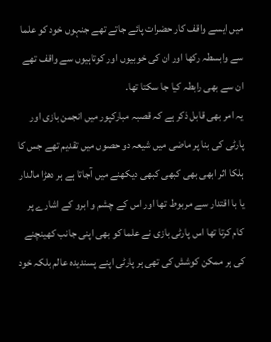میں ایسے واقف کار حضرات پائے جاتے تھے جنہوں خود کو علما سے وابسطہ رکھا اور ان کی خوبیوں اور کوتاہیوں سے واقف تھے ان سے بھی رابطہ کیا جا سکتا تھا.
یہ امر بھی قابل ذکر ہے کہ قصبہ مبارکپور میں انجمن بازی اور پارٹی کی بنا پر ماضی میں شیعہ دو حصوں میں تقدیم تھے جس کا ہلکا اثر ابھی بھی کبھی کبھی دیکھنے میں آجاتا ہے ہر دھڑا مالدار یا با اقتدار سے مربوط تھا اور اس کے چشم و ابرو کے اشارے پر کام کرتا تھا اس پارٹی بازی نے علما کو بھی اپنی جانب کھینچنے کی ہر ممکن کوشش کی تھی ہر پارٹی اپنے پسندیدہ عالم بلکہ خود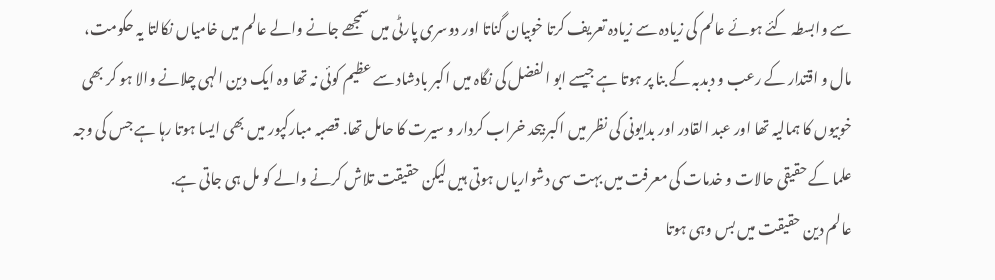سے وابسطہ کئے ہوئے عالم کی زیادہ سے زیادہ تعریف کرتا خوبیان گناتا اور دوسری پارٹی میں سمجھے جانے والے عالم میں خامیاں نکالتا یہ حکومت، مال و اقتدار کے رعب و دبدبہ کے بنا پر ہوتا ہے جیسے ابو الفضل کی نگاہ میں اکبر بادشاد سے عظیم کوئی نہ تھا وہ ایک دین الہی چلانے والا ہو کر بھی خوبیوں کا ہمالیہ تھا اور عبد القادر اور بدایونی کی نظر میں اکبر بیحد خراب کردار و سیرت کا حامل تھا. قصبہ مبارکپور میں بھی ایسا ہوتا رہا ہے جس کی وجہ علما کے حقیقی حالات و خدمات کی معرفت میں بہت سی دشواریاں ہوتی ہیں لیکن حقیقت تلاش کرنے والے کو مل ہی جاتی ہے.
عالم دین حقیقت میں بس وہی ہوتا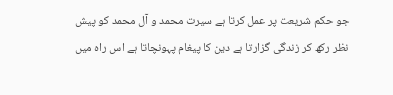جو حکم شریعت پر عمل کرتا ہے سیرت محمد و آل محمد کو پیش نظر رکھ کر زندگی گزارتا ہے دین کا پیغام پہونچاتا ہے اس راہ میں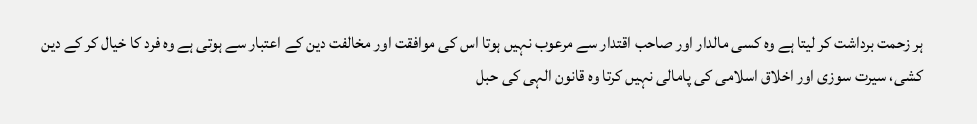ہر زحمت برداشت کر لیتا ہے وہ کسی مالدار اور صاحب اقتدار سے مرعوب نہیں ہوتا اس کی موافقت اور مخالفت دین کے اعتبار سے ہوتی ہے وہ فرد کا خیال کر کے دین کشی، سیرت سوزی اور اخلاق اسلامی کی پامالی نہیں کرتا وہ قانون الہی کی حبل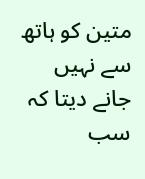متین کو ہاتھ سے نہیں جانے دیتا کہ سب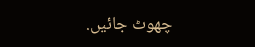چھوٹ جائیں.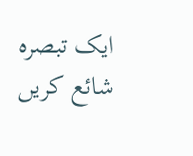ایک تبصرہ شائع کریں